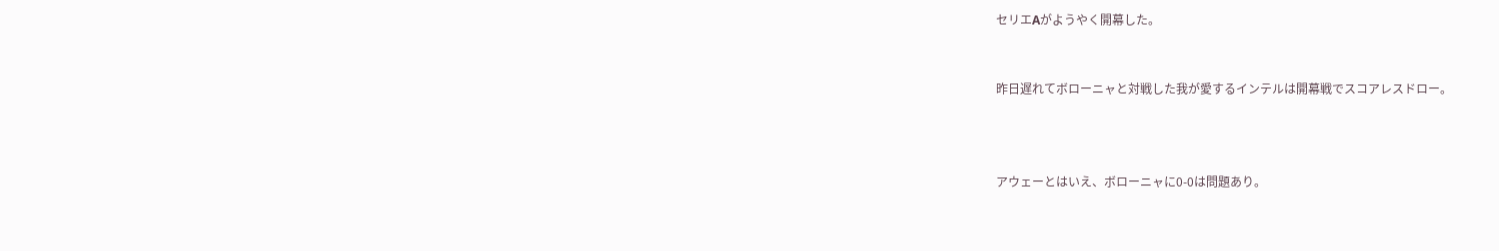セリエAがようやく開幕した。


昨日遅れてボローニャと対戦した我が愛するインテルは開幕戦でスコアレスドロー。



アウェーとはいえ、ボローニャに0-0は問題あり。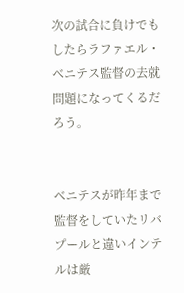次の試合に負けでもしたらラファエル・ベニテス監督の去就問題になってくるだろう。


ベニテスが昨年まで監督をしていたリバプールと違いインテルは厳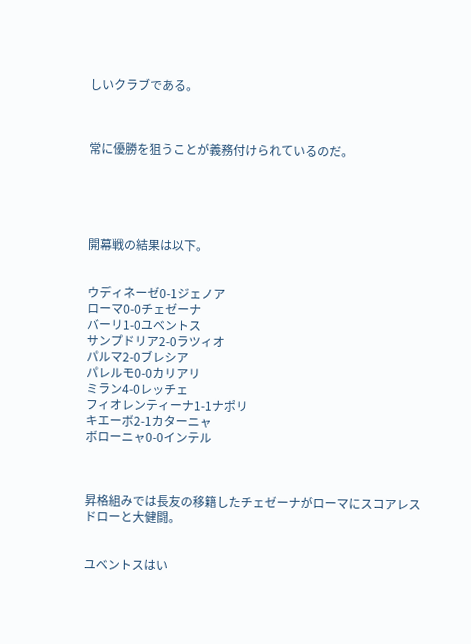しいクラブである。



常に優勝を狙うことが義務付けられているのだ。





開幕戦の結果は以下。


ウディネーゼ0-1ジェノア
ローマ0-0チェゼーナ
バーリ1-0ユベントス
サンプドリア2-0ラツィオ
パルマ2-0ブレシア
パレルモ0-0カリアリ
ミラン4-0レッチェ
フィオレンティーナ1-1ナポリ
キエーボ2-1カターニャ
ボローニャ0-0インテル



昇格組みでは長友の移籍したチェゼーナがローマにスコアレスドローと大健闘。


ユベントスはい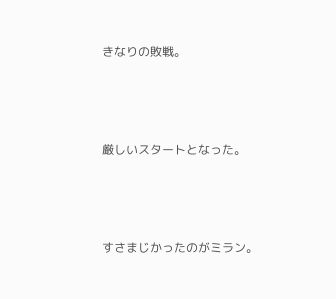きなりの敗戦。



厳しいスタートとなった。



すさまじかったのがミラン。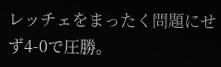レッチェをまったく問題にせず4-0で圧勝。